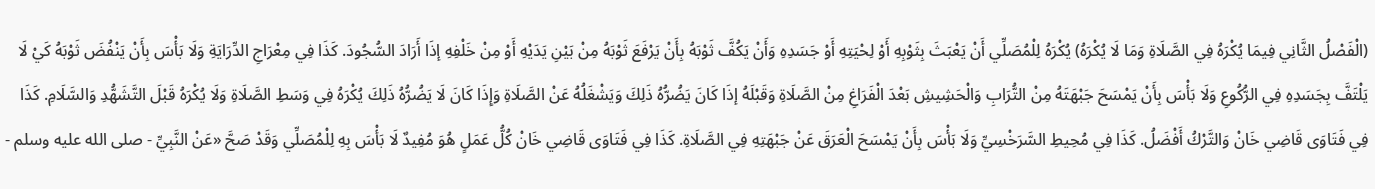(الْفَصْلُ الثَّانِي فِيمَا يُكْرَهُ فِي الصَّلَاةِ وَمَا لَا يُكْرَهُ) يُكْرَهُ لِلْمُصَلِّي أَنْ يَعْبَثَ بِثَوْبِهِ أَوْ لِحْيَتِهِ أَوْ جَسَدِهِ وَأَنْ يَكُفَّ ثَوْبَهُ بِأَنْ يَرْفَعَ ثَوْبَهُ مِنْ بَيْنِ يَدَيْهِ أَوْ مِنْ خَلْفِهِ إذَا أَرَادَ السُّجُودَ. كَذَا فِي مِعْرَاجِ الدِّرَايَةِ وَلَا بَأْسَ بِأَنْ يَنْفُضَ ثَوْبَهُ كَيْ لَا يَلْتَفَّ بِجَسَدِهِ فِي الرُّكُوعِ وَلَا بَأْسَ بِأَنْ يَمْسَحَ جَبْهَتَهُ مِنْ التُّرَابِ وَالْحَشِيشِ بَعْدَ الْفَرَاغِ مِنْ الصَّلَاةِ وَقَبْلَهُ إذَا كَانَ يَضُرُّهُ ذَلِكَ وَيَشْغَلُهُ عَنْ الصَّلَاةِ وَإِذَا كَانَ لَا يَضُرُّهُ ذَلِكَ يُكْرَهُ فِي وَسَطِ الصَّلَاةِ وَلَا يُكْرَهُ قَبْلَ التَّشَهُّدِ وَالسَّلَامِ. كَذَا فِي فَتَاوَى قَاضِي خَانْ وَالتَّرْكُ أَفْضَلُ. كَذَا فِي مُحِيطِ السَّرَخْسِيِّ وَلَا بَأْسَ بِأَنْ يَمْسَحَ الْعَرَقَ عَنْ جَبْهَتِهِ فِي الصَّلَاةِ. كَذَا فِي فَتَاوَى قَاضِي خَانْ كُلُّ عَمَلٍ هُوَ مُفِيدٌ لَا بَأْسَ بِهِ لِلْمُصَلِّي وَقَدْ صَحَّ «عَنْ النَّبِيِّ - صلى الله عليه وسلم -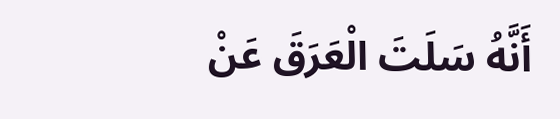أَنَّهُ سَلَتَ الْعَرَقَ عَنْ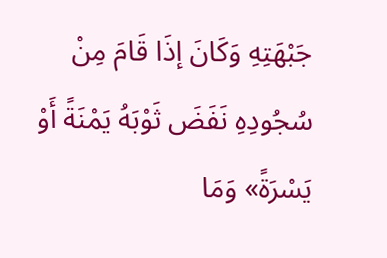جَبْهَتِهِ وَكَانَ إذَا قَامَ مِنْ سُجُودِهِ نَفَضَ ثَوْبَهُ يَمْنَةً أَوْ يَسْرَةً» وَمَا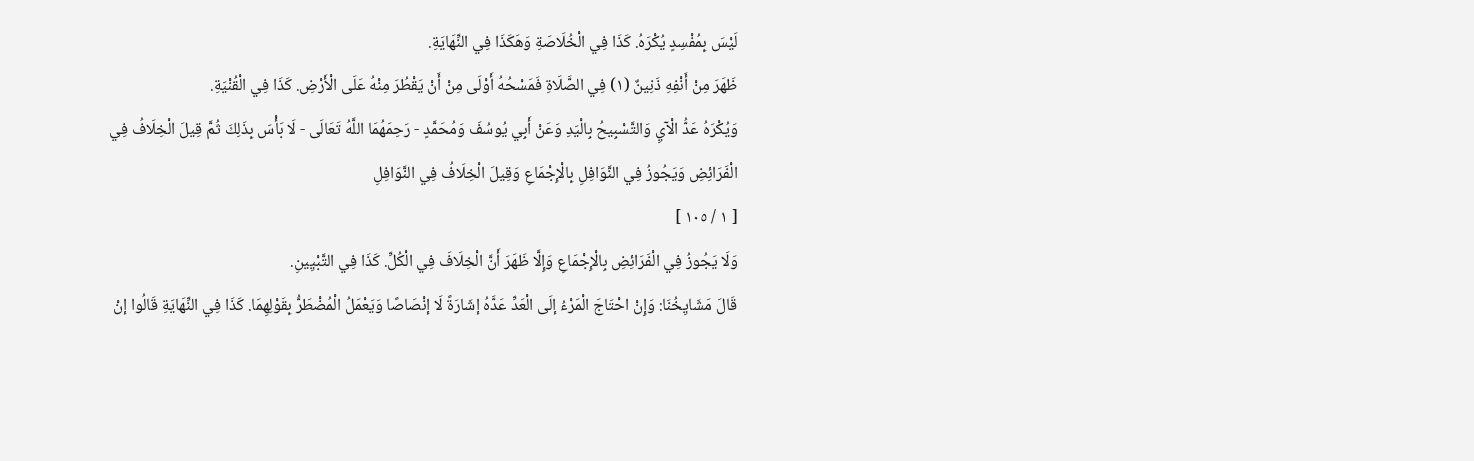لَيْسَ بِمُفْسِدٍ يُكْرَهُ. كَذَا فِي الْخُلَاصَةِ وَهَكَذَا فِي النِّهَايَةِ.
ظَهَرَ مِنْ أَنْفِهِ ذَنِينٌ (١) فِي الصَّلَاةِ فَمَسْحُهُ أَوْلَى مِنْ أَنْ يَقْطُرَ مِنْهُ عَلَى الْأَرْضِ. كَذَا فِي الْقُنْيَةِ.
وَيُكْرَهُ عَدُّ الْآيِ وَالتَّسْبِيحُ بِالْيَدِ وَعَنْ أَبِي يُوسُفَ وَمُحَمَّدٍ - رَحِمَهُمَا اللَّهُ تَعَالَى - لَا بَأْسَ بِذَلِكَ ثُمَّ قِيلَ الْخِلَافُ فِي الْفَرَائِضِ وَيَجُوزُ فِي النَّوَافِلِ بِالْإِجْمَاعِ وَقِيلَ الْخِلَافُ فِي النَّوَافِلِ
[ ١ / ١٠٥ ]
وَلَا يَجُوزُ فِي الْفَرَائِضِ بِالْإِجْمَاعِ وَإِلَّا ظَهَرَ أَنَّ الْخِلَافَ فِي الْكُلِّ. كَذَا فِي التَّبْيِينِ.
قَالَ مَشَايِخُنَا: وَإِنْ احْتَاجَ الْمَرْءُ إلَى الْعَدِّ عَدَّهُ إشَارَةً لَا إنْصَاصًا وَيَعْمَلُ الْمُضْطَرُّ بِقَوْلِهِمَا. كَذَا فِي النِّهَايَةِ قَالُوا إنْ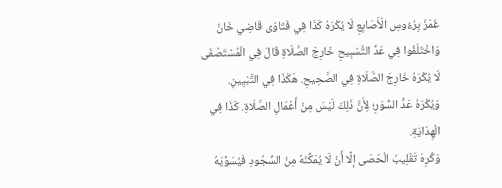غَمَزَ بِرُءُوسِ الْأَصَابِعِ لَا يُكْرَهُ كَذَا فِي فَتَاوَى قَاضِي خَانْ
وَاخْتَلَفُوا فِي عَدِّ التَّسْبِيحِ خَارِجَ الصَّلَاةِ قَالَ فِي الْمُسْتَصْفَى لَا يُكْرَهُ خَارِجَ الصَّلَاةِ فِي الصَّحِيحِ. هَكَذَا فِي التَّبْيِينِ.
وَيُكْرَهُ عَدُّ السُّوَرِ؛ لِأَنَّ ذَلِكَ لَيْسَ مِنْ أَعْمَالِ الصَّلَاةِ. كَذَا فِي الْهِدَايَةِ.
وَكُرِهَ تَقْلِيبُ الْحَصَى إلَّا أَنْ لَا يُمَكِّنَهُ مِنْ السُّجُودِ فَيُسَوِّيَهُ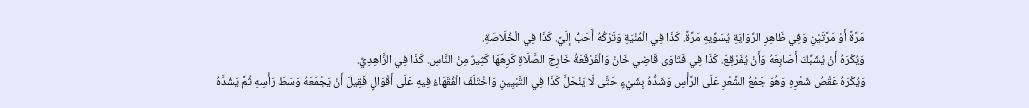مَرَّةً أَوْ مَرَّتَيْنِ وَفِي ظَاهِرِ الرِّوَايَةِ يُسَوِّيهِ مَرَّةً. كَذَا فِي الْمُنْيَةِ وَتَرْكُهُ أَحَبُّ إلَيَّ. كَذَا فِي الْخُلَاصَةِ.
وَيُكْرَهُ أَنْ يُشَبِّكَ أَصَابِعَهُ وَأَنْ يُفَرْقِعَ. كَذَا فِي فَتَاوَى قَاضِي خَانْ وَالْفَرْقَعَةُ خَارِجَ الصَّلَاةِ كَرِهَهَا كَثِيرٌ مِنْ النَّاسِ. كَذَا فِي الزَّاهِدِيِّ.
وَيُكْرَهُ عَقْصُ شَعْرِهِ وَهُوَ جَمْعُ الشَّعْرِ عَلَى الرَّأْسِ وَشَدُّهُ بِشَيْءٍ حَتَّى لَا يَنْحَلَّ كَذَا فِي التَّبْيِينِ وَاخْتَلَفَ الْفُقَهَاءُ فِيهِ عَلَى أَقْوَالٍ فَقِيلَ أَنْ يَجْمَعَهُ وَسَطَ رَأْسِهِ ثُمَّ يَشُدَّهُ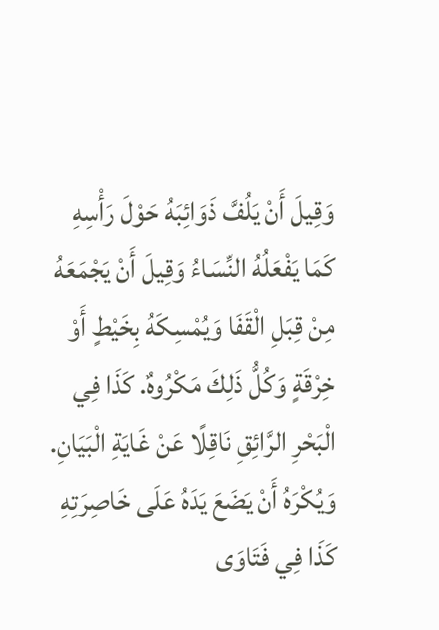وَقِيلَ أَنْ يَلُفَّ ذَوَائِبَهُ حَوْلَ رَأْسِهِ كَمَا يَفْعَلُهُ النِّسَاءُ وَقِيلَ أَنْ يَجْمَعَهُ مِنْ قِبَلِ الْقَفَا وَيُمْسِكَهُ بِخَيْطٍ أَوْ خِرْقَةٍ وَكُلُّ ذَلِكَ مَكْرُوهٌ. كَذَا فِي الْبَحْرِ الرَّائِقِ نَاقِلًا عَنْ غَايَةِ الْبَيَانِ.
وَيُكْرَهُ أَنْ يَضَعَ يَدَهُ عَلَى خَاصِرَتِهِ كَذَا فِي فَتَاوَى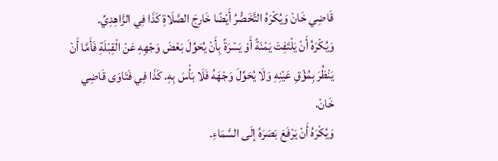قَاضِي خَانْ وَيُكْرَهُ التَّخَصُّرُ أَيْضًا خَارِجَ الصَّلَاةِ كَذَا فِي الزَّاهِدِيِّ.
وَيُكْرَهُ أَنْ يَلْتَفِتَ يَمْنَةً أَوْ يَسْرَةً بِأَنْ يُحَوِّلَ بَعْضَ وَجْهِهِ عَنْ الْقِبْلَةِ فَأَمَّا أَنْ يَنْظُرَ بِمُؤْقِ عَيْنِهِ وَلَا يُحَوِّلَ وَجْهَهُ فَلَا بَأْسَ بِهِ. كَذَا فِي فَتَاوَى قَاضِي خَانْ.
وَيُكْرَهُ أَنْ يَرْفَعَ بَصَرَهُ إلَى السَّمَاءِ.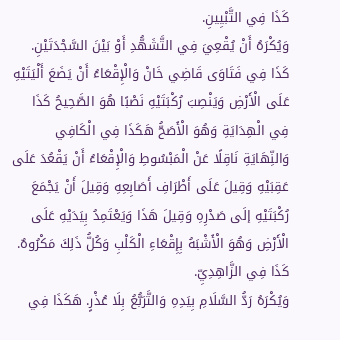كَذَا فِي التَّبْيِينِ.
وَيُكْرَهُ أَنْ يُقْعِيَ فِي التَّشَهُّدِ أَوْ بَيْنَ السَّجْدَتَيْنِ. كَذَا فِي فَتَاوَى قَاضِي خَانْ وَالْإِقْعَاءُ أَنْ يَضَعَ أَلْيَتَيْهِ عَلَى الْأَرْضِ وَيَنْصِبَ رُكْبَتَيْهِ نَصْبًا هُوَ الصَّحِيحُ كَذَا فِي الْهِدَايَةِ وَهُوَ الْأَصَحُّ هَكَذَا فِي الْكَافِي وَالنِّهَايَةِ نَاقِلًا عَنْ الْمَبْسُوطِ وَالْإِقْعَاءُ أَنْ يَقْعُدَ عَلَى عَقِبَيْهِ وَقِيلَ عَلَى أَطْرَافِ أَصَابِعِهِ وَقِيلَ أَنْ يَجْمَعَ رُكْبَتَيْهِ إلَى صَدْرِهِ وَقِيلَ هَذَا وَيَعْتَمِدُ بِيَدَيْهِ عَلَى الْأَرْضِ وَهُوَ الْأَشْبَهُ بِإِقْعَاءِ الْكَلْبِ وَكُلُّ ذَلِكَ مَكْرُوهٌ. كَذَا فِي الزَّاهِدِيِّ.
وَيُكْرَهُ رَدُّ السَّلَامِ بِيَدِهِ وَالتَّرَبُّعُ بِلَا عُذْرٍ. هَكَذَا فِي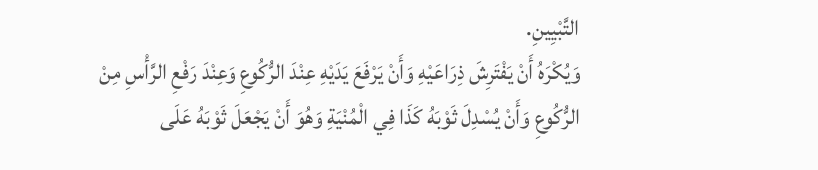التَّبْيِينِ.
وَيُكْرَهُ أَنْ يَفْتَرِشَ ذِرَاعَيْهِ وَأَنْ يَرْفَعَ يَدَيْهِ عِنْدَ الرُّكُوعِ وَعِنْدَ رَفْعِ الرَّأْسِ مِنْ الرُّكُوعِ وَأَنْ يُسْدِلَ ثَوْبَهُ كَذَا فِي الْمُنْيَةِ وَهُوَ أَنْ يَجْعَلَ ثَوْبَهُ عَلَى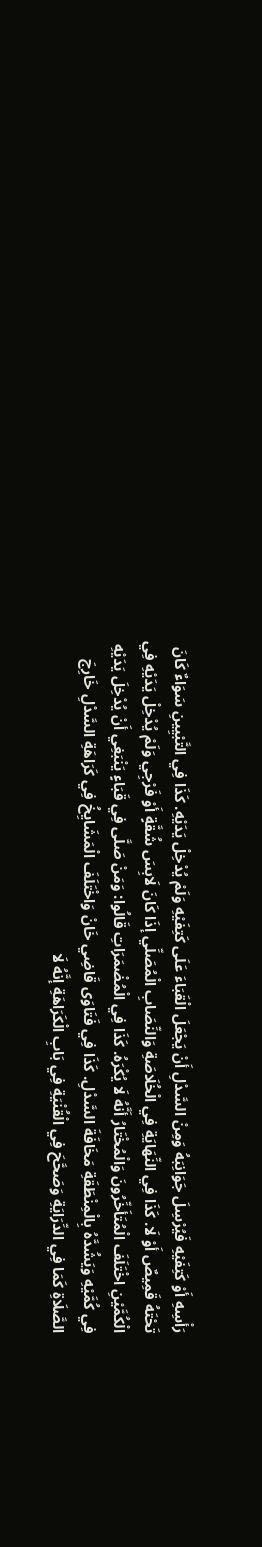رَأْسِهِ أَوْ كَتِفَيْهِ فَيُرْسِلَ جَوَانِبَهُ وَمِنْ السَّدْلِ أَنْ يَجْعَلَ الْقَبَاءَ عَلَى كَتِفَيْهِ وَلَمْ يُدْخِلْ يَدَيْهِ. كَذَا فِي التَّبْيِينِ سَوَاءٌ كَانَ تَحْتَهُ قَمِيصٌ أَوْ لَا. كَذَا فِي النِّهَايَةِ فِي الْخُلَاصَةِ وَالنِّصَابِ الْمُصَلِّي إذَا كَانَ لَابِسَ شُقَّةٍ أَوْ فَرْجِي وَلَمْ يُدْخِلْ يَدَيْهِ فِي الْكُمَّيْنِ اخْتَلَفَ الْمُتَأَخِّرُونَ وَالْمُخْتَارُ أَنَّهُ لَا يُكْرَهُ. كَذَا فِي الْمُضْمَرَاتِ قَالُوا: وَمَنْ صَلَّى فِي قَبَاءٍ يَنْبَغِي أَنْ يُدْخِلَ يَدَيْهِ فِي كُمَّيْهِ وَيَشُدَّهُ بِالْمِنْطَقَةِ مَخَافَةَ السَّدْلِ. كَذَا فِي فَتَاوَى قَاضِي خَانْ وَاخْتَلَفَ الْمَشَايِخُ فِي كَرَاهَةِ السَّدْلِ خَارِجَ الصَّلَاةِ كَمَا فِي الدِّرَايَةِ وَصَحَّحَ فِي الْقُنْيَةِ فِي بَابِ الْكَرَاهَةِ إنَّهُ لَا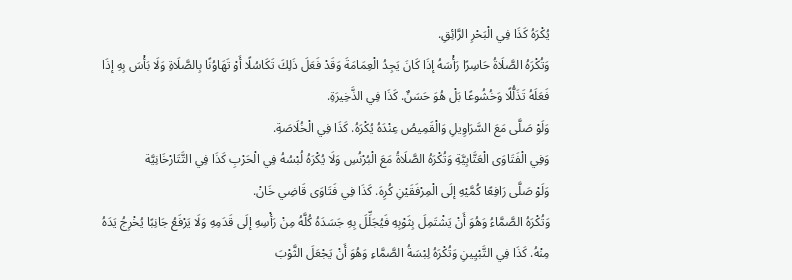يُكْرَهُ كَذَا فِي الْبَحْرِ الرَّائِقِ.
وَتُكْرَهُ الصَّلَاةُ حَاسِرًا رَأْسَهُ إذَا كَانَ يَجِدُ الْعِمَامَةَ وَقَدْ فَعَلَ ذَلِكَ تَكَاسُلًا أَوْ تَهَاوُنًا بِالصَّلَاةِ وَلَا بَأْسَ بِهِ إذَا فَعَلَهُ تَذَلُّلًا وَخُشُوعًا بَلْ هُوَ حَسَنٌ. كَذَا فِي الذَّخِيرَةِ.
وَلَوْ صَلَّى مَعَ السَّرَاوِيلِ وَالْقَمِيصُ عِنْدَهُ يُكْرَهُ. كَذَا فِي الْخُلَاصَةِ.
وَفِي الْفَتَاوَى الْعَتَّابِيَّةِ وَتُكْرَهُ الصَّلَاةُ مَعَ الْبُرْنُسِ وَلَا يُكْرَهُ لُبْسُهُ فِي الْحَرْبِ كَذَا فِي التَّتَارْخَانِيَّة
وَلَوْ صَلَّى رَافِعًا كُمَّيْهِ إلَى الْمِرْفَقَيْنِ كُرِهَ. كَذَا فِي فَتَاوَى قَاضِي خَانْ.
وَتُكْرَهُ الصَّمَّاءُ وَهُوَ أَنْ يَشْتَمِلَ بِثَوْبِهِ فَيُجَلِّلَ بِهِ جَسَدَهُ كُلَّهُ مِنْ رَأْسِهِ إلَى قَدَمِهِ وَلَا يَرْفَعُ جَانِبًا يُخْرِجُ يَدَهُ مِنْهُ. كَذَا فِي التَّبْيِينِ وَتُكْرَهُ لِبْسَةُ الصَّمَّاءِ وَهُوَ أَنْ يَجْعَلَ الثَّوْبَ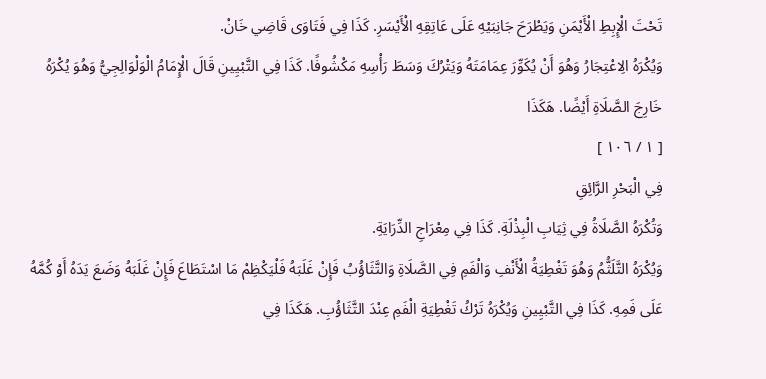تَحْتَ الْإِبِطِ الْأَيْمَنِ وَيَطْرَحَ جَانِبَيْهِ عَلَى عَاتِقِهِ الْأَيْسَرِ. كَذَا فِي فَتَاوَى قَاضِي خَانْ.
وَيُكْرَهُ الِاعْتِجَارُ وَهُوَ أَنْ يُكَوِّرَ عِمَامَتَهُ وَيَتْرُكَ وَسَطَ رَأْسِهِ مَكْشُوفًا. كَذَا فِي التَّبْيِينِ قَالَ الْإِمَامُ الْوَلْوَالِجِيُّ وَهُوَ يُكْرَهُ خَارِجَ الصَّلَاةِ أَيْضًا. هَكَذَا
[ ١ / ١٠٦ ]
فِي الْبَحْرِ الرَّائِقِ
وَتُكْرَهُ الصَّلَاةُ فِي ثِيَابِ الْبِذْلَةِ. كَذَا فِي مِعْرَاجِ الدِّرَايَةِ.
وَيُكْرَهُ التَّلَثُّمُ وَهُوَ تَغْطِيَةُ الْأَنْفِ وَالْفَمِ فِي الصَّلَاةِ وَالتَّثَاؤُبُ فَإِنْ غَلَبَهُ فَلْيَكْظِمْ مَا اسْتَطَاعَ فَإِنْ غَلَبَهُ وَضَعَ يَدَهُ أَوْ كُمَّهُ عَلَى فَمِهِ. كَذَا فِي التَّبْيِينِ وَيُكْرَهُ تَرْكُ تَغْطِيَةِ الْفَمِ عِنْدَ التَّثَاؤُبِ. هَكَذَا فِي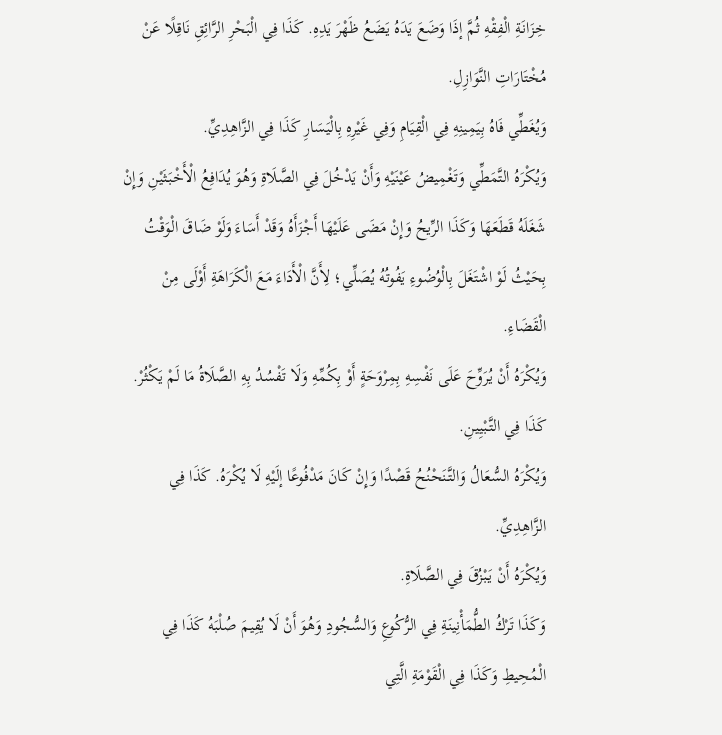خِزَانَةِ الْفِقْهِ ثُمَّ إذَا وَضَعَ يَدَهُ يَضَعُ ظَهْرَ يَدِهِ. كَذَا فِي الْبَحْرِ الرَّائِقِ نَاقِلًا عَنْ مُخْتَارَاتِ النَّوَازِلِ.
وَيُغَطِّي فَاهُ بِيَمِينِهِ فِي الْقِيَامِ وَفِي غَيْرِهِ بِالْيَسَارِ كَذَا فِي الزَّاهِدِيِّ.
وَيُكْرَهُ التَّمَطِّي وَتَغْمِيضُ عَيْنَيْهِ وَأَنْ يَدْخُلَ فِي الصَّلَاةِ وَهُوَ يُدَافِعُ الْأَخْبَثَيْنِ وَإِنْ شَغَلَهُ قَطَعَهَا وَكَذَا الرِّيحُ وَإِنْ مَضَى عَلَيْهَا أَجْزَأَهُ وَقَدْ أَسَاءَ وَلَوْ ضَاقَ الْوَقْتُ بِحَيْثُ لَوْ اشْتَغَلَ بِالْوُضُوءِ يَفُوتُهُ يُصَلِّي؛ لِأَنَّ الْأَدَاءَ مَعَ الْكَرَاهَةِ أَوْلَى مِنْ الْقَضَاءِ.
وَيُكْرَهُ أَنْ يُرَوِّحَ عَلَى نَفْسِهِ بِمِرْوَحَةٍ أَوْ بِكُمِّهِ وَلَا تَفْسُدُ بِهِ الصَّلَاةُ مَا لَمْ يَكْثُرْ. كَذَا فِي التَّبْيِينِ.
وَيُكْرَهُ السُّعَالُ وَالتَّنَحْنُحُ قَصْدًا وَإِنْ كَانَ مَدْفُوعًا إلَيْهِ لَا يُكْرَهُ. كَذَا فِي الزَّاهِدِيِّ.
وَيُكْرَهُ أَنْ يَبْزُقَ فِي الصَّلَاةِ.
وَكَذَا تَرْكُ الطُّمَأْنِينَةِ فِي الرُّكُوعِ وَالسُّجُودِ وَهُوَ أَنْ لَا يُقِيمَ صُلْبَهُ كَذَا فِي الْمُحِيطِ وَكَذَا فِي الْقَوْمَةِ الَّتِي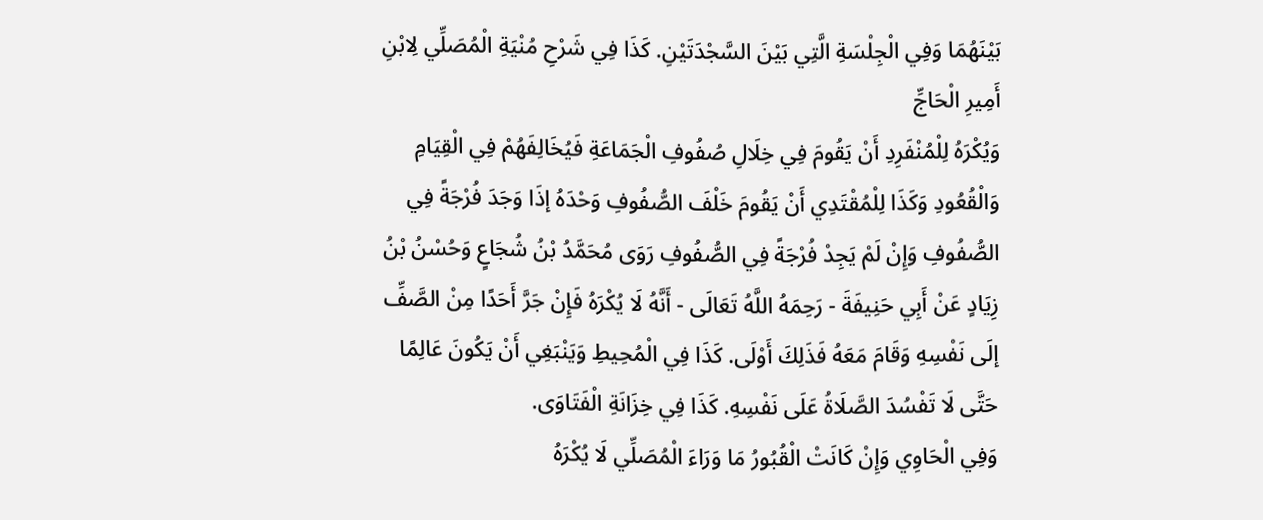بَيْنَهُمَا وَفِي الْجِلْسَةِ الَّتِي بَيْنَ السَّجْدَتَيْنِ. كَذَا فِي شَرْحِ مُنْيَةِ الْمُصَلِّي لِابْنِ أَمِيرِ الْحَاجِّ
وَيُكْرَهُ لِلْمُنْفَرِدِ أَنْ يَقُومَ فِي خِلَالِ صُفُوفِ الْجَمَاعَةِ فَيُخَالِفَهُمْ فِي الْقِيَامِ وَالْقُعُودِ وَكَذَا لِلْمُقْتَدِي أَنْ يَقُومَ خَلْفَ الصُّفُوفِ وَحْدَهُ إذَا وَجَدَ فُرْجَةً فِي الصُّفُوفِ وَإِنْ لَمْ يَجِدْ فُرْجَةً فِي الصُّفُوفِ رَوَى مُحَمَّدُ بْنُ شُجَاعٍ وَحُسْنُ بْنُ زِيَادٍ عَنْ أَبِي حَنِيفَةَ - رَحِمَهُ اللَّهُ تَعَالَى - أَنَّهُ لَا يُكْرَهُ فَإِنْ جَرَّ أَحَدًا مِنْ الصَّفِّ إلَى نَفْسِهِ وَقَامَ مَعَهُ فَذَلِكَ أَوْلَى. كَذَا فِي الْمُحِيطِ وَيَنْبَغِي أَنْ يَكُونَ عَالِمًا حَتَّى لَا تَفْسُدَ الصَّلَاةُ عَلَى نَفْسِهِ. كَذَا فِي خِزَانَةِ الْفَتَاوَى.
وَفِي الْحَاوِي وَإِنْ كَانَتْ الْقُبُورُ مَا وَرَاءَ الْمُصَلِّي لَا يُكْرَهُ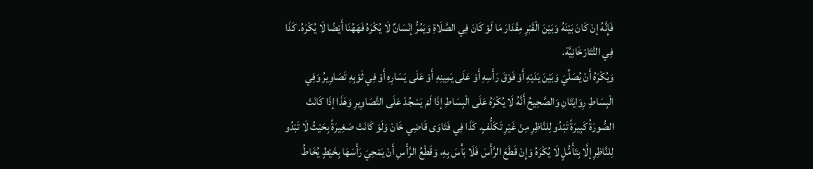فَإِنَّهُ إنْ كَانَ بَيْنَهُ وَبَيْنَ الْقَبْرِ مِقْدَارَ مَا لَوْ كَانَ فِي الصَّلَاةِ وَيَمُرُّ إنْسَانٌ لَا يُكْرَهُ فَهَهُنَا أَيْضًا لَا يُكْرَهُ. كَذَا فِي التَّتَارْخَانِيَّة.
وَيُكْرَهُ أَنْ يُصَلِّيَ وَبَيْنَ يَدَيْهِ أَوْ فَوْقَ رَأْسِهِ أَوْ عَلَى يَمِينِهِ أَوْ عَلَى يَسَارِهِ أَوْ فِي ثَوْبِهِ تَصَاوِيرُ وَفِي الْبِسَاطِ رِوَايَتَانِ وَالصَّحِيحُ أَنَّهُ لَا يُكْرَهُ عَلَى الْبِسَاطِ إذَا لَمْ يَسْجُدْ عَلَى التَّصَاوِيرِ وَهَذَا إذَا كَانَتْ الصُّورَةُ كَبِيرَةً تَبْدُو لِلنَّاظِرِ مِنْ غَيْرِ تَكَلُّفٍ. كَذَا فِي فَتَاوَى قَاضِي خَانْ وَلَوْ كَانَتْ صَغِيرَةً بِحَيْثُ لَا تَبْدُو لِلنَّاظِرِ إلَّا بِتَأَمُّلٍ لَا يُكْرَهُ وَإِنْ قَطَعَ الرَّأْسَ فَلَا بَأْسَ بِهِ، وَقَطْعُ الرَّأْسِ أَنْ يَمْحِيَ رَأْسَهَا بِخَيْطٍ يُخَاطُ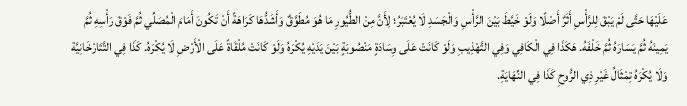عَلَيْهَا حَتَّى لَمْ يَبْقَ لِلرَّأْسِ أَثَرٌ أَصْلًا وَلَوْ خَيَّطَ بَيْنَ الرَّأْسِ وَالْجَسَدِ لَا يُعْتَبَرُ؛ لِأَنَّ مِنْ الطُّيُورِ مَا هُوَ مُطَوَّقٌ وَأَشَدُّهَا كَرَاهَةً أَنْ تَكُونَ أَمَامَ الْمُصَلِّي ثُمَّ فَوْقَ رَأْسِهِ ثُمَّ يَمِينَهُ ثُمَّ يَسَارَهُ ثُمَّ خَلْفَهُ. هَكَذَا فِي الْكَافِي وَفِي التَّهْذِيبِ وَلَوْ كَانَتْ عَلَى وِسَادَةٍ مَنْصُوبَةٍ بَيْنَ يَدَيْهِ يُكْرَهُ وَلَوْ كَانَتْ مُلْقَاةً عَلَى الْأَرْضِ لَا يُكْرَهُ. كَذَا فِي التَّتَارْخَانِيَّة وَلَا يُكْرَهُ تِمْثَالُ غَيْرِ ذِي الرُّوحِ كَذَا فِي النِّهَايَةِ.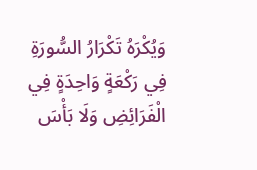وَيُكْرَهُ تَكْرَارُ السُّورَةِ فِي رَكْعَةٍ وَاحِدَةٍ فِي الْفَرَائِضِ وَلَا بَأْسَ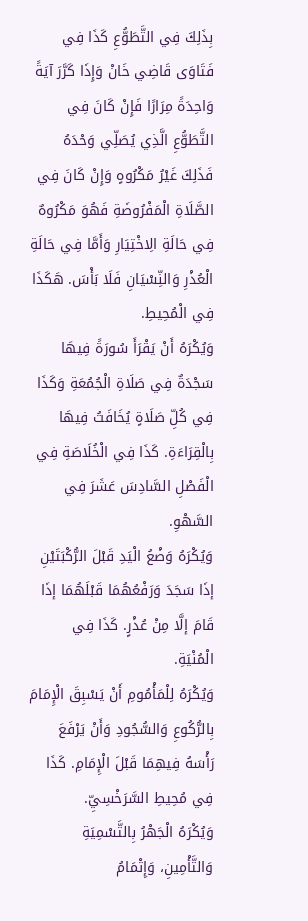بِذَلِكَ فِي التَّطَوُّعِ كَذَا فِي فَتَاوَى قَاضِي خَانْ وَإِذَا كَرَّرَ آيَةً وَاحِدَةً مِرَارًا فَإِنْ كَانَ فِي التَّطَوُّعِ الَّذِي يُصَلِّي وَحْدَهُ فَذَلِكَ غَيْرُ مَكْرُوهٍ وَإِنْ كَانَ فِي الصَّلَاةِ الْمَفْرُوضَةِ فَهُوَ مَكْرُوهٌ فِي حَالَةِ الِاخْتِيَارِ وَأَمَّا فِي حَالَةِ الْعُذْرِ وَالنِّسْيَانِ فَلَا بَأْسَ. هَكَذَا فِي الْمُحِيطِ.
وَيُكْرَهُ أَنْ يَقْرَأَ سُورَةً فِيهَا سَجْدَةٌ فِي صَلَاةِ الْجُمُعَةِ وَكَذَا فِي كُلِّ صَلَاةٍ يُخَافَتُ فِيهَا بِالْقِرَاءَةِ. كَذَا فِي الْخُلَاصَةِ فِي الْفَصْلِ السَّادِسَ عَشَرَ فِي السَّهْوِ.
وَيُكْرَهُ وَضْعُ الْيَدِ قَبْلَ الرُّكْبَتَيْنِ إذَا سَجَدَ وَرَفْعُهُمَا قَبْلَهُمَا إذَا قَامَ إلَّا مِنْ عُذْرٍ. كَذَا فِي الْمُنْيَةِ.
وَيُكْرَهُ لِلْمَأْمُومِ أَنْ يَسْبِقَ الْإِمَامَ بِالرُّكُوعِ وَالسُّجُودِ وَأَنْ يَرْفَعَ رَأْسَهُ فِيهِمَا قَبْلَ الْإِمَامِ. كَذَا فِي مُحِيطِ السَّرَخْسِيِّ.
وَيُكْرَهُ الْجَهْرُ بِالتَّسْمِيَةِ وَالتَّأْمِينِ، وَإِتْمَامُ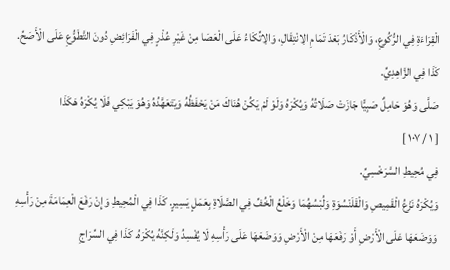الْقِرَاءَةِ فِي الرُّكُوعِ، وَالْأَذْكَارُ بَعْدَ تَمَامِ الِانْتِقَالِ، وَالِاتِّكَاءُ عَلَى الْعَصَا مِنْ غَيْرِ عُذْرٍ فِي الْفَرَائِضِ دُونَ التَّطَوُّعِ عَلَى الْأَصَحِّ. كَذَا فِي الزَّاهِدِيِّ.
صَلَّى وَهُوَ حَامِلٌ صَبِيًّا جَازَتْ صَلَاتُهُ وَيُكْرَهُ وَلَوْ لَمْ يَكُنْ هُنَاكَ مَنْ يَحْفَظُهُ وَيَتَعَهَّدُهُ وَهُوَ يَبْكِي فَلَا يُكْرَهُ هَكَذَا
[ ١ / ١٠٧ ]
فِي مُحِيطِ السَّرَخْسِيِّ.
وَيُكْرَهُ نَزْعُ الْقَمِيصِ وَالْقَلَنْسُوَةِ وَلُبْسُهُمَا وَخَلْعُ الْخُفِّ فِي الصَّلَاةِ بِعَمَلٍ يَسِيرٍ. كَذَا فِي الْمُحِيطِ وَإِنْ رَفَعَ الْعِمَامَةَ مِنْ رَأْسِهِ وَوَضَعَهَا عَلَى الْأَرْضِ أَوْ رَفَعَهَا مِنْ الْأَرْضِ وَوَضَعَهَا عَلَى رَأْسِهِ لَا يُفْسِدُ وَلَكِنَّهُ يُكْرَهُ. كَذَا فِي السِّرَاجِ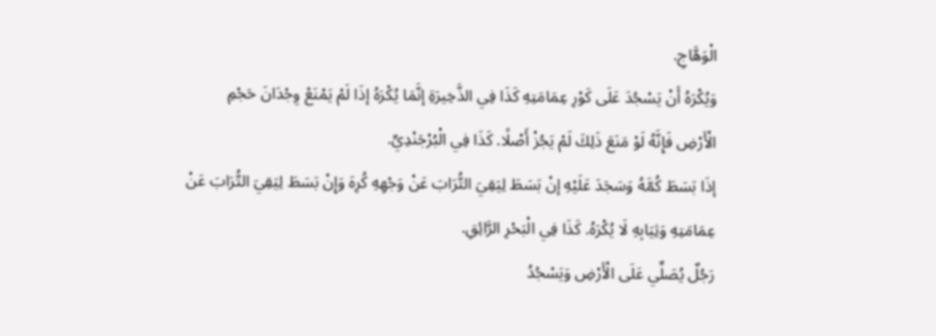الْوَهَّاجِ.
وَيُكْرَهُ أَنْ يَسْجُدَ عَلَى كَوْرِ عِمَامَتِهِ كَذَا فِي الذَّخِيرَةِ إنَّمَا يُكْرَهُ إذَا لَمْ يَمْنَعْ وِجْدَانَ حَجْمِ الْأَرْضِ فَإِنَّهُ لَوْ مَنَعَ ذَلِكَ لَمْ يَجُزْ أَصْلًا. كَذَا فِي الْبُرْجَنْدِيِّ.
إذَا بَسَطَ كُمَّهُ وَسَجَدَ عَلَيْهِ إنْ بَسَطَ لِيَقِيَ التُّرَابَ عَنْ وَجْهِهِ كُرِهَ وَإِنْ بَسَطَ لِيَقِيَ التُّرَابَ عَنْ عِمَامَتِهِ وَثِيَابِهِ لَا يُكْرَهُ. كَذَا فِي الْبَحْرِ الرَّائِقِ.
رَجُلٌ يُصَلِّي عَلَى الْأَرْضِ وَيَسْجُدُ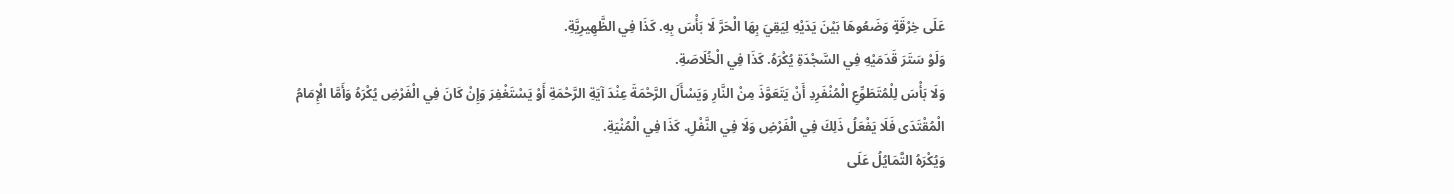عَلَى خِرْقَةٍ وَضَعُوهَا بَيْنَ يَدَيْهِ لِيَقِيَ بِهَا الْحَرَّ لَا بَأْسَ بِهِ. كَذَا فِي الظَّهِيرِيَّةِ.
وَلَوْ سَتَرَ قَدَمَيْهِ فِي السَّجْدَةِ يُكْرَهُ. كَذَا فِي الْخُلَاصَةِ.
وَلَا بَأْسَ لِلْمُتَطَوِّعِ الْمُنْفَرِدِ أَنْ يَتَعَوَّذَ مِنْ النَّارِ وَيَسْأَلَ الرَّحْمَةَ عِنْدَ آيَةِ الرَّحْمَةِ أَوْ يَسْتَغْفِرَ وَإِنْ كَانَ فِي الْفَرْضِ يُكْرَهُ وَأَمَّا الْإِمَامُ الْمُقْتَدَى فَلَا يَفْعَلُ ذَلِكَ فِي الْفَرْضِ وَلَا فِي النَّفْلِ. كَذَا فِي الْمُنْيَةِ.
وَيُكْرَهُ التَّمَايُلُ عَلَى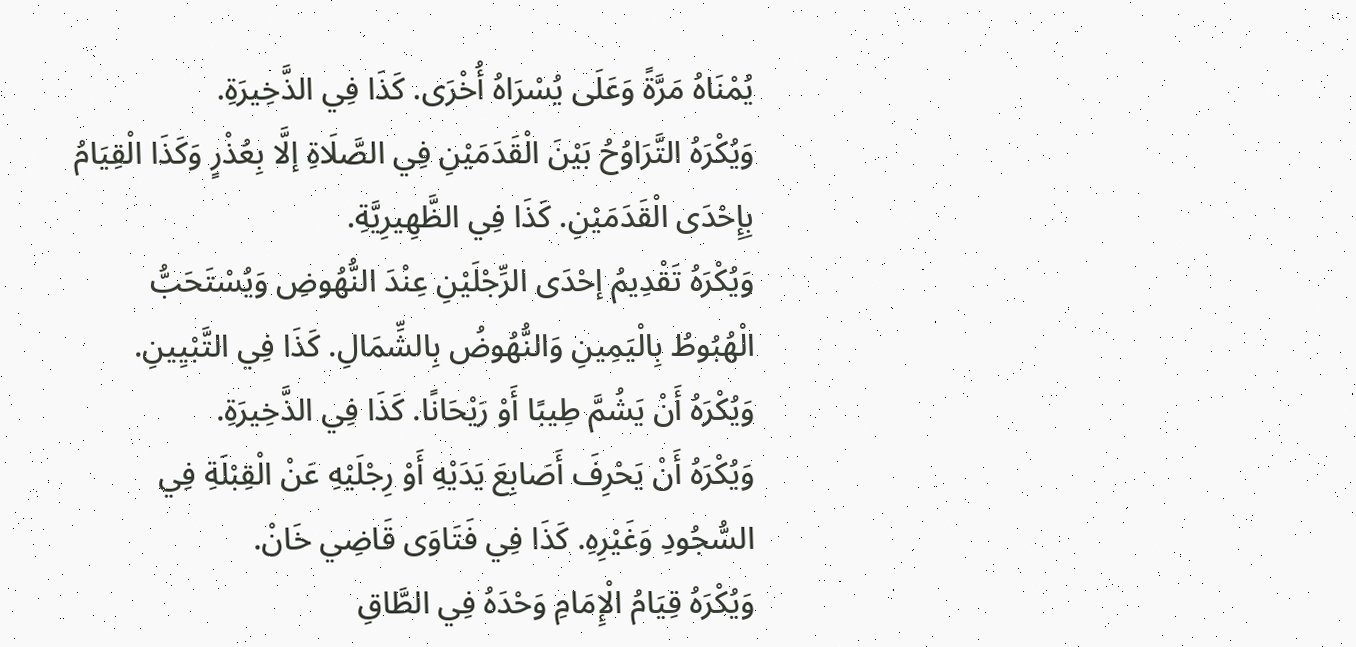يُمْنَاهُ مَرَّةً وَعَلَى يُسْرَاهُ أُخْرَى. كَذَا فِي الذَّخِيرَةِ.
وَيُكْرَهُ التَّرَاوُحُ بَيْنَ الْقَدَمَيْنِ فِي الصَّلَاةِ إلَّا بِعُذْرٍ وَكَذَا الْقِيَامُ بِإِحْدَى الْقَدَمَيْنِ. كَذَا فِي الظَّهِيرِيَّةِ.
وَيُكْرَهُ تَقْدِيمُ إحْدَى الرِّجْلَيْنِ عِنْدَ النُّهُوضِ وَيُسْتَحَبُّ الْهُبُوطُ بِالْيَمِينِ وَالنُّهُوضُ بِالشِّمَالِ. كَذَا فِي التَّبْيِينِ.
وَيُكْرَهُ أَنْ يَشُمَّ طِيبًا أَوْ رَيْحَانًا. كَذَا فِي الذَّخِيرَةِ.
وَيُكْرَهُ أَنْ يَحْرِفَ أَصَابِعَ يَدَيْهِ أَوْ رِجْلَيْهِ عَنْ الْقِبْلَةِ فِي السُّجُودِ وَغَيْرِهِ. كَذَا فِي فَتَاوَى قَاضِي خَانْ.
وَيُكْرَهُ قِيَامُ الْإِمَامِ وَحْدَهُ فِي الطَّاقِ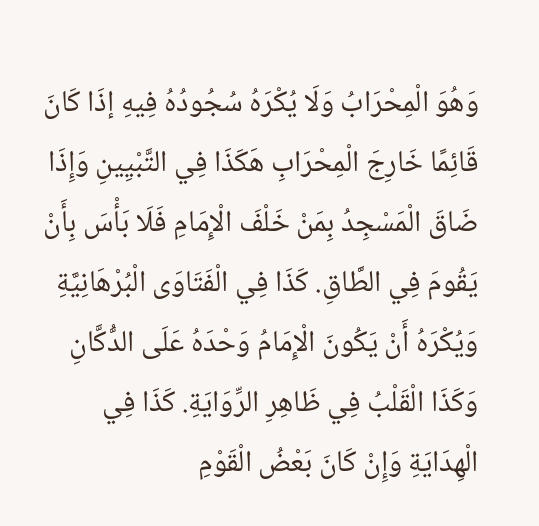وَهُوَ الْمِحْرَابُ وَلَا يُكْرَهُ سُجُودُهُ فِيهِ إذَا كَانَ قَائِمًا خَارِجَ الْمِحْرَابِ هَكَذَا فِي التَّبْيِينِ وَإِذَا ضَاقَ الْمَسْجِدُ بِمَنْ خَلْفَ الْإِمَامِ فَلَا بَأْسَ بِأَنْ يَقُومَ فِي الطَّاقِ. كَذَا فِي الْفَتَاوَى الْبُرْهَانِيَّةِ وَيُكْرَهُ أَنْ يَكُونَ الْإِمَامُ وَحْدَهُ عَلَى الدُّكَّانِ وَكَذَا الْقَلْبُ فِي ظَاهِرِ الرِّوَايَةِ. كَذَا فِي الْهِدَايَةِ وَإِنْ كَانَ بَعْضُ الْقَوْمِ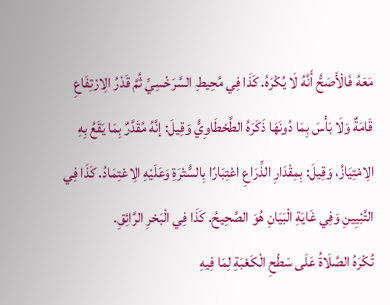مَعَهُ فَالْأَصَحُّ أَنَّهُ لَا يُكْرَهُ. كَذَا فِي مُحِيطِ السَّرَخْسِيِّ ثُمَّ قَدْرُ الِارْتِفَاعِ قَامَةٌ وَلَا بَأْسَ بِمَا دُونَهَا ذَكَرَهُ الطَّحْطَاوِيُّ وَقِيلَ: إنَّهُ مُقَدَّرٌ بِمَا يَقَعُ بِهِ الِامْتِيَازُ، وَقِيلَ: بِمِقْدَارِ الذِّرَاعِ اعْتِبَارًا بِالسُّتْرَةِ وَعَلَيْهِ الِاعْتِمَادُ. كَذَا فِي التَّبْيِينِ وَفِي غَايَةِ الْبَيَانِ هُوَ الصَّحِيحُ. كَذَا فِي الْبَحْرِ الرَّائِقِ.
تُكْرَهُ الصَّلَاةُ عَلَى سَطْحِ الْكَعْبَةِ لِمَا فِيهِ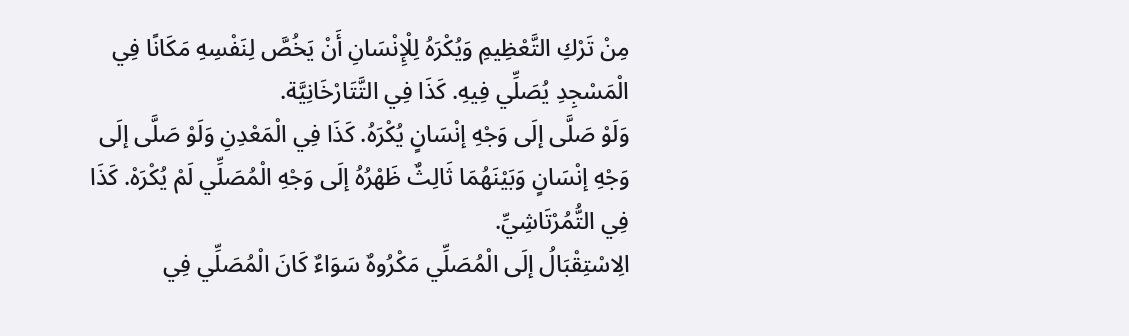مِنْ تَرْكِ التَّعْظِيمِ وَيُكْرَهُ لِلْإِنْسَانِ أَنْ يَخُصَّ لِنَفْسِهِ مَكَانًا فِي الْمَسْجِدِ يُصَلِّي فِيهِ. كَذَا فِي التَّتَارْخَانِيَّة.
وَلَوْ صَلَّى إلَى وَجْهِ إنْسَانٍ يُكْرَهُ. كَذَا فِي الْمَعْدِنِ وَلَوْ صَلَّى إلَى وَجْهِ إنْسَانٍ وَبَيْنَهُمَا ثَالِثٌ ظَهْرُهُ إلَى وَجْهِ الْمُصَلِّي لَمْ يُكْرَهْ. كَذَا فِي التُّمُرْتَاشِيِّ.
الِاسْتِقْبَالُ إلَى الْمُصَلِّي مَكْرُوهٌ سَوَاءٌ كَانَ الْمُصَلِّي فِي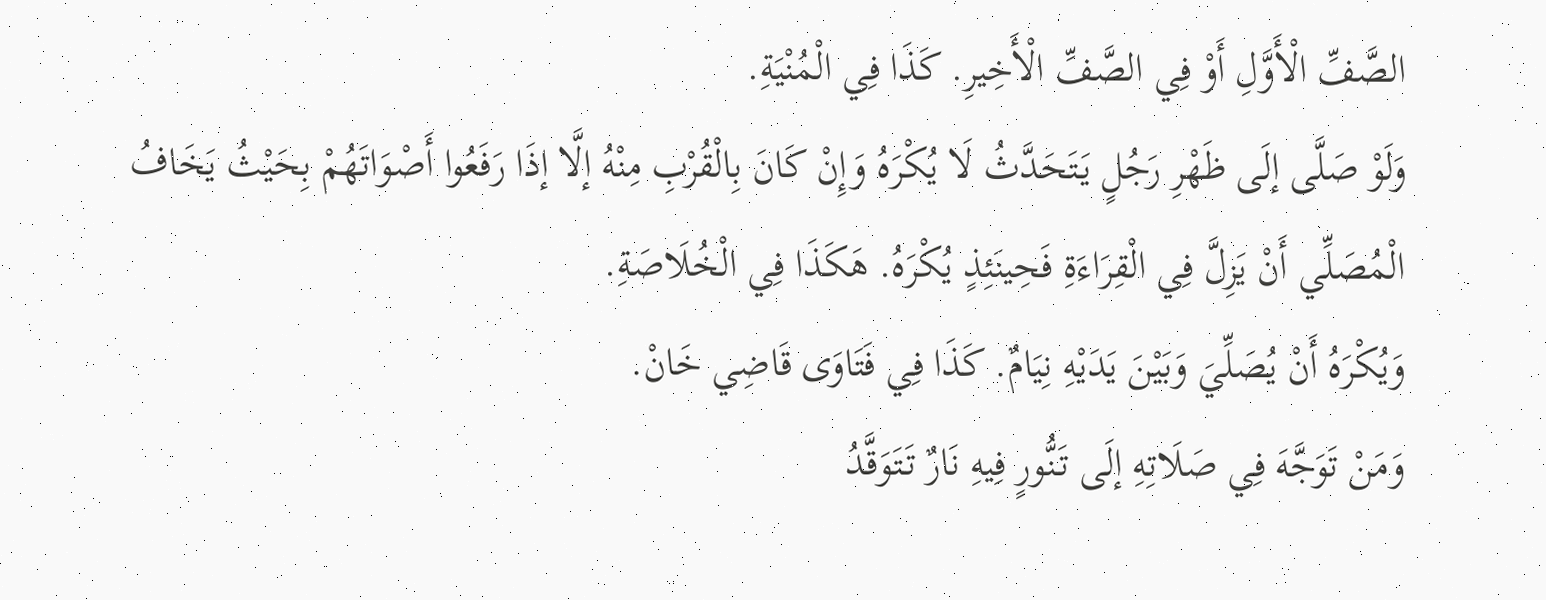الصَّفِّ الْأَوَّلِ أَوْ فِي الصَّفِّ الْأَخِيرِ. كَذَا فِي الْمُنْيَةِ.
وَلَوْ صَلَّى إلَى ظَهْرِ رَجُلٍ يَتَحَدَّثُ لَا يُكْرَهُ وَإِنْ كَانَ بِالْقُرْبِ مِنْهُ إلَّا إذَا رَفَعُوا أَصْوَاتَهُمْ بِحَيْثُ يَخَافُ الْمُصَلِّي أَنْ يَزِلَّ فِي الْقِرَاءَةِ فَحِينَئِذٍ يُكْرَهُ. هَكَذَا فِي الْخُلَاصَةِ.
وَيُكْرَهُ أَنْ يُصَلِّيَ وَبَيْنَ يَدَيْهِ نِيَامٌ. كَذَا فِي فَتَاوَى قَاضِي خَانْ.
وَمَنْ تَوَجَّهَ فِي صَلَاتِهِ إلَى تَنُّورٍ فِيهِ نَارٌ تَتَوَقَّدُ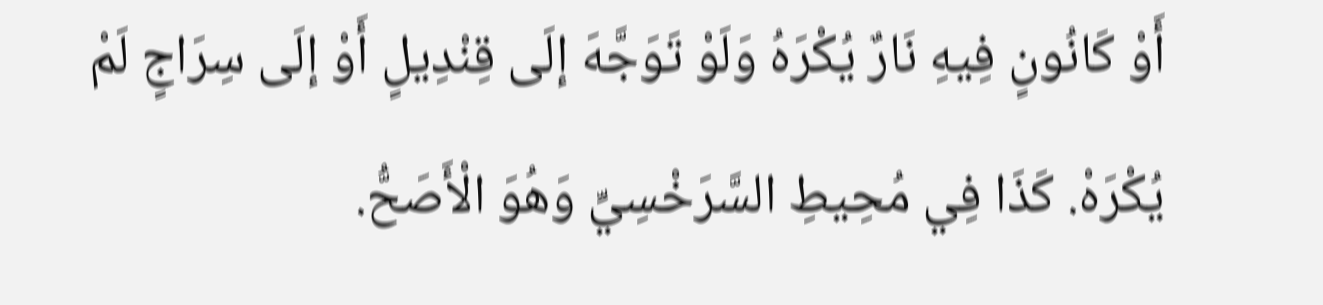أَوْ كَانُونٍ فِيهِ نَارٌ يُكْرَهُ وَلَوْ تَوَجَّهَ إلَى قِنْدِيلٍ أَوْ إلَى سِرَاجٍ لَمْ يُكْرَهْ. كَذَا فِي مُحِيطِ السَّرَخْسِيِّ وَهُوَ الْأَصَحُّ.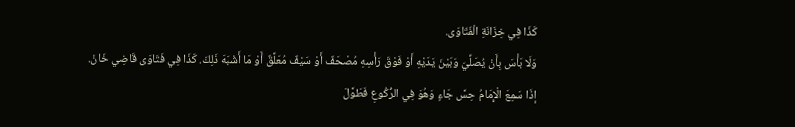كَذَا فِي خِزَانَةِ الْفَتَاوَى.
وَلَا بَأْسَ بِأَنْ يُصَلِّيَ وَبَيْنَ يَدَيْهِ أَوْ فَوْقَ رَأْسِهِ مُصْحَفٌ أَوْ سَيْفٌ مُعَلَّقٌ أَوْ مَا أَشْبَهَ ذَلِكَ. كَذَا فِي فَتَاوَى قَاضِي خَانْ.
إذَا سَمِعَ الْإِمَامُ حِسَّ جَاءٍ وَهُوَ فِي الرُّكُوعِ فَطَوَّلَ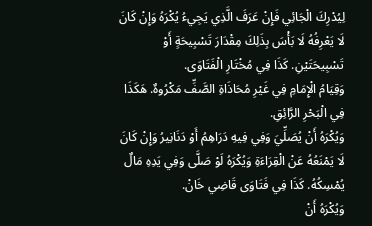لِيُدْرِكَ الْجَائِي فَإِنْ عَرَفَ الَّذِي يَجِيءُ يُكْرَهُ وَإِنْ كَانَ لَا يَعْرِفُهُ لَا بَأْسَ بِذَلِكَ مِقْدَارَ تَسْبِيحَةٍ أَوْ تَسْبِيحَتَيْنِ. كَذَا فِي مُخْتَارِ الْفَتَاوَى.
وَقِيَامُ الْإِمَامِ فِي غَيْرِ مُحَاذَاةِ الصَّفِّ مَكْرُوهٌ. هَكَذَا فِي الْبَحْرِ الرَّائِقِ.
وَيُكْرَهُ أَنْ يُصَلِّيَ وَفِي فِيهِ دَرَاهِمُ أَوْ دَنَانِيرُ وَإِنْ كَانَ لَا يَمْنَعُهُ عَنْ الْقِرَاءَةِ وَيُكْرَهُ لَوْ صَلَّى وَفِي يَدِهِ مَالٌ يُمْسِكُهُ. كَذَا فِي فَتَاوَى قَاضِي خَانْ.
وَيُكْرَهُ أَنْ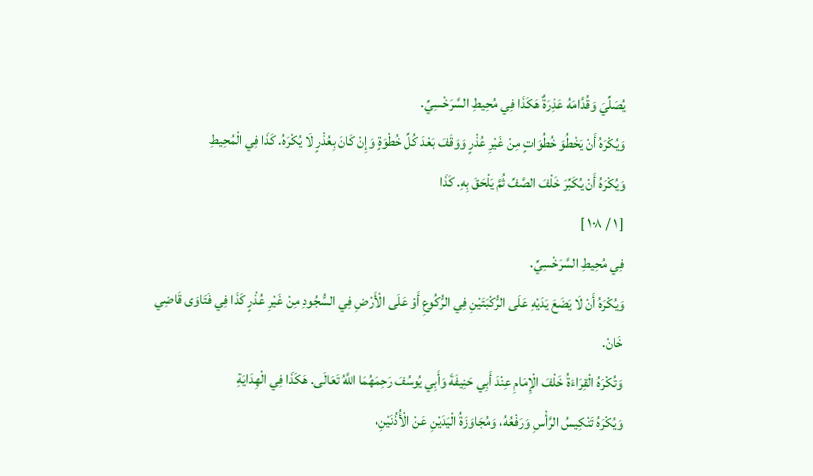يُصَلِّيَ وَقُدَّامَهُ عَذِرَةٌ هَكَذَا فِي مُحِيطِ السَّرَخْسِيِّ.
وَيُكْرَهُ أَنْ يَخْطُوَ خُطُوَاتٍ مِنْ غَيْرِ عُذْرٍ وَوَقَفَ بَعْدَ كُلِّ خُطْوَةٍ وَإِنْ كَانَ بِعُذْرٍ لَا يُكْرَهُ. كَذَا فِي الْمُحِيطِ
وَيُكْرَهُ أَنْ يُكَبِّرَ خَلْفَ الصَّفِّ ثُمَّ يَلْحَقَ بِهِ. كَذَا
[ ١ / ١٠٨ ]
فِي مُحِيطِ السَّرَخْسِيِّ.
وَيُكْرَهُ أَنْ لَا يَضَعَ يَدَيْهِ عَلَى الرُّكْبَتَيْنِ فِي الرُّكُوعِ أَوْ عَلَى الْأَرْضِ فِي السُّجُودِ مِنْ غَيْرِ عُذْرٍ كَذَا فِي فَتَاوَى قَاضِي خَانْ.
وَتُكْرَهُ الْقِرَاءَةُ خَلْفَ الْإِمَامِ عِنْدَ أَبِي حَنِيفَةَ وَأَبِي يُوسُفَ رَحِمَهُمَا اللَّهُ تَعَالَى. هَكَذَا فِي الْهِدَايَةِ
وَيُكْرَهُ تَنْكِيسُ الرَّأْسِ وَرَفْعُهُ، وَمُجَاوَزَةُ الْيَدَيْنِ عَنْ الْأُذُنَيْنِ،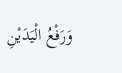وَرَفْعُ الْيَدَيْنِ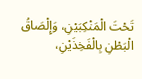تَحْتَ الْمَنْكِبَيْنِ، وَإِلْصَاقُ الْبَطْنِ بِالْفَخِذَيْنِ،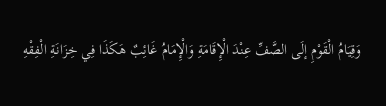وَقِيَامُ الْقَوْمِ إلَى الصَّفِّ عِنْدَ الْإِقَامَةِ وَالْإِمَامُ غَائِبٌ هَكَذَا فِي خِزَانَةِ الْفِقْهِ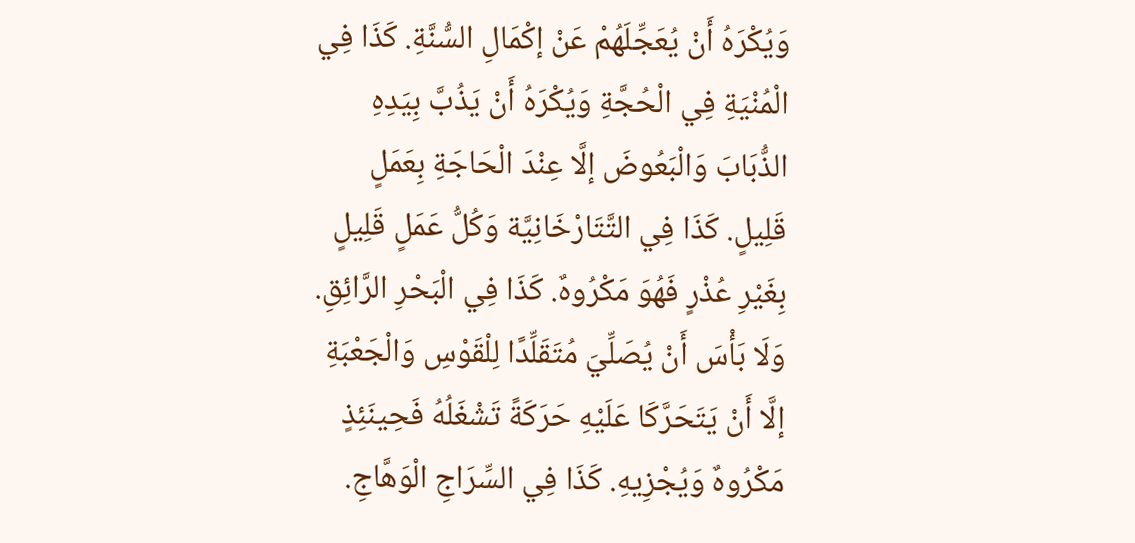وَيُكْرَهُ أَنْ يُعَجِّلَهُمْ عَنْ إكْمَالِ السُّنَّةِ. كَذَا فِي الْمُنْيَةِ فِي الْحُجَّةِ وَيُكْرَهُ أَنْ يَذُبَّ بِيَدِهِ الذُّبَابَ وَالْبَعُوضَ إلَّا عِنْدَ الْحَاجَةِ بِعَمَلٍ قَلِيلٍ. كَذَا فِي التَّتَارْخَانِيَّة وَكُلُّ عَمَلٍ قَلِيلٍ بِغَيْرِ عُذْرٍ فَهُوَ مَكْرُوهٌ. كَذَا فِي الْبَحْرِ الرَّائِقِ.
وَلَا بَأْسَ أَنْ يُصَلِّيَ مُتَقَلِّدًا لِلْقَوْسِ وَالْجَعْبَةِ إلَّا أَنْ يَتَحَرَّكَا عَلَيْهِ حَرَكَةً تَشْغَلُهُ فَحِينَئِذٍ مَكْرُوهٌ وَيُجْزِيهِ. كَذَا فِي السِّرَاجِ الْوَهَّاجِ.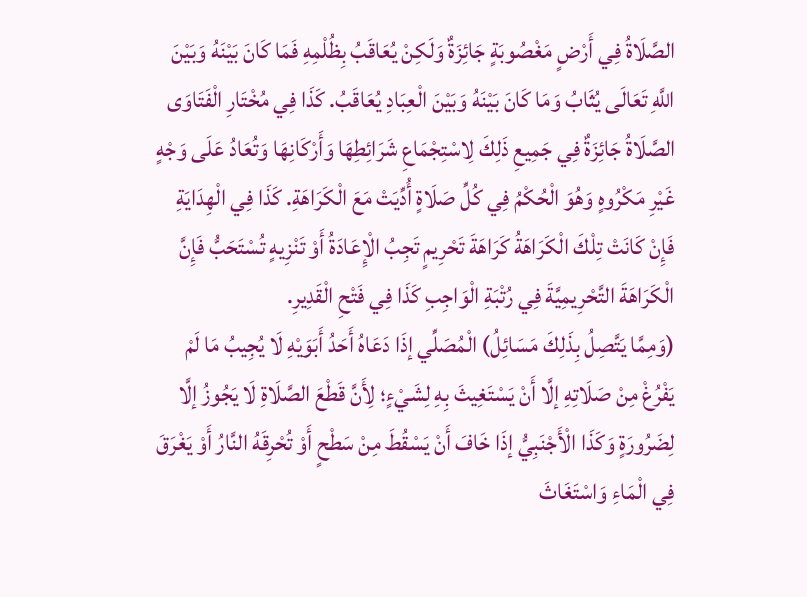الصَّلَاةُ فِي أَرْضٍ مَغْصُوبَةٍ جَائِزَةٌ وَلَكِنْ يُعَاقَبُ بِظُلْمِهِ فَمَا كَانَ بَيْنَهُ وَبَيْنَ اللَّهِ تَعَالَى يُثَابُ وَمَا كَانَ بَيْنَهُ وَبَيْنَ الْعِبَادِ يُعَاقَبُ. كَذَا فِي مُخْتَارِ الْفَتَاوَى الصَّلَاةُ جَائِزَةٌ فِي جَمِيعِ ذَلِكَ لِاسْتِجْمَاعِ شَرَائِطِهَا وَأَرْكَانِهَا وَتُعَادُ عَلَى وَجْهٍ غَيْرِ مَكْرُوهٍ وَهُوَ الْحُكْمُ فِي كُلِّ صَلَاةٍ أُدِّيَتْ مَعَ الْكَرَاهَةِ. كَذَا فِي الْهِدَايَةِ فَإِنْ كَانَتْ تِلْكَ الْكَرَاهَةُ كَرَاهَةَ تَحْرِيمٍ تَجِبُ الْإِعَادَةُ أَوْ تَنْزِيهٍ تُسْتَحَبُّ فَإِنَّ الْكَرَاهَةَ التَّحْرِيمِيَّةَ فِي رُتْبَةِ الْوَاجِبِ كَذَا فِي فَتْحِ الْقَدِيرِ.
(وَمِمَّا يَتَّصِلُ بِذَلِكَ مَسَائِلُ) الْمُصَلِّي إذَا دَعَاهُ أَحَدُ أَبَوَيْهِ لَا يُجِيبُ مَا لَمْ يَفْرُغْ مِنْ صَلَاتِهِ إلَّا أَنْ يَسْتَغِيثَ بِهِ لِشَيْءٍ؛ لِأَنَّ قَطْعَ الصَّلَاةِ لَا يَجُوزُ إلَّا لِضَرُورَةٍ وَكَذَا الْأَجْنَبِيُّ إذَا خَافَ أَنْ يَسْقُطَ مِنْ سَطْحٍ أَوْ تُحْرِقَهُ النَّارُ أَوْ يَغْرَقَ فِي الْمَاءِ وَاسْتَغَاثَ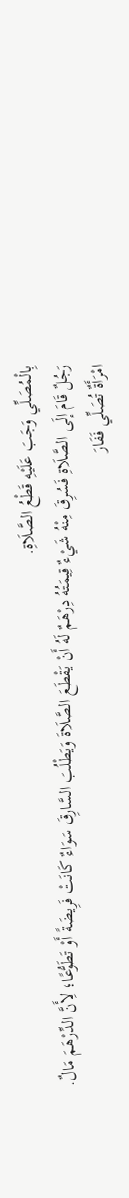بِالْمُصَلِّي وَجَبَ عَلَيْهِ قَطْعُ الصَّلَاةِ.
رَجُلٌ قَامَ إلَى الصَّلَاةِ فَسُرِقَ مِنْهُ شَيْءٌ قِيمَتُهُ دِرْهَمٌ لَهُ أَنْ يَقْطَعَ الصَّلَاةَ وَيَطْلُبَ السَّارِقَ سَوَاءٌ كَانَتْ فَرِيضَةً أَوْ تَطَوُّعًا؛ لِأَنَّ الدِّرْهَمَ مَالٌ.
امْرَأَةٌ تُصَلِّي فَفَارَ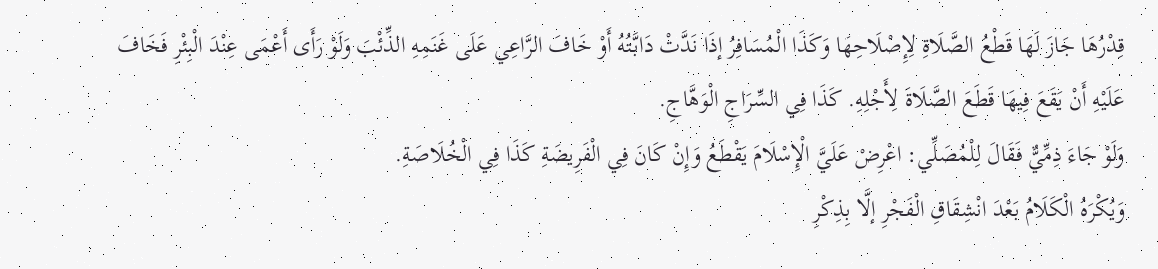قِدْرُهَا جَازَ لَهَا قَطْعُ الصَّلَاةِ لِإِصْلَاحِهَا وَكَذَا الْمُسَافِرُ إذَا نَدَّتْ دَابَّتُهُ أَوْ خَافَ الرَّاعِي عَلَى غَنَمِهِ الذِّئْبَ وَلَوْ رَأَى أَعْمَى عِنْدَ الْبِئْرِ فَخَافَ عَلَيْهِ أَنْ يَقَعَ فِيهَا قَطَعَ الصَّلَاةَ لِأَجْلِهِ. كَذَا فِي السِّرَاجِ الْوَهَّاجِ.
وَلَوْ جَاءَ ذِمِّيٌّ فَقَالَ لِلْمُصَلِّي: اعْرِضْ عَلَيَّ الْإِسْلَامَ يَقْطَعُ وَإِنْ كَانَ فِي الْفَرِيضَةِ كَذَا فِي الْخُلَاصَةِ.
وَيُكْرَهُ الْكَلَامُ بَعْدَ انْشِقَاقِ الْفَجْرِ إلَّا بِذِكْرِ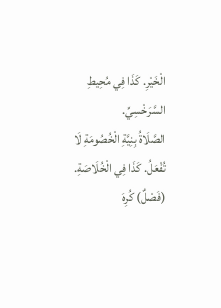الْخَيْرِ. كَذَا فِي مُحِيطِ السَّرَخْسِيِّ.
الصَّلَاةُ بِنِيَّةِ الْخُصُومَةِ لَا تُفْعَلُ. كَذَا فِي الْخُلَاصَةِ.
(فَصْلٌ) كُرِهَ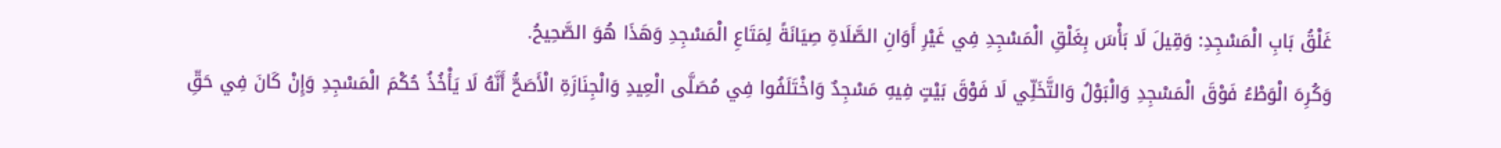غَلْقُ بَابِ الْمَسْجِدِ: وَقِيلَ لَا بَأْسَ بِغَلْقِ الْمَسْجِدِ فِي غَيْرِ أَوَانِ الصَّلَاةِ صِيَانَةً لِمَتَاعِ الْمَسْجِدِ وَهَذَا هُوَ الصَّحِيحُ.
وَكُرِهَ الْوَطْءُ فَوْقَ الْمَسْجِدِ وَالْبَوْلُ وَالتَّخَلِّي لَا فَوْقَ بَيْتٍ فِيهِ مَسْجِدٌ وَاخْتَلَفُوا فِي مُصَلَّى الْعِيدِ وَالْجِنَازَةِ الْأَصَحُّ أَنَّهُ لَا يَأْخُذُ حُكْمَ الْمَسْجِدِ وَإِنْ كَانَ فِي حَقِّ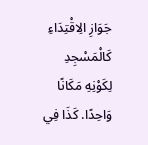جَوَازِ الِاقْتِدَاءِ كَالْمَسْجِدِ لِكَوْنِهِ مَكَانًا وَاحِدًا. كَذَا فِي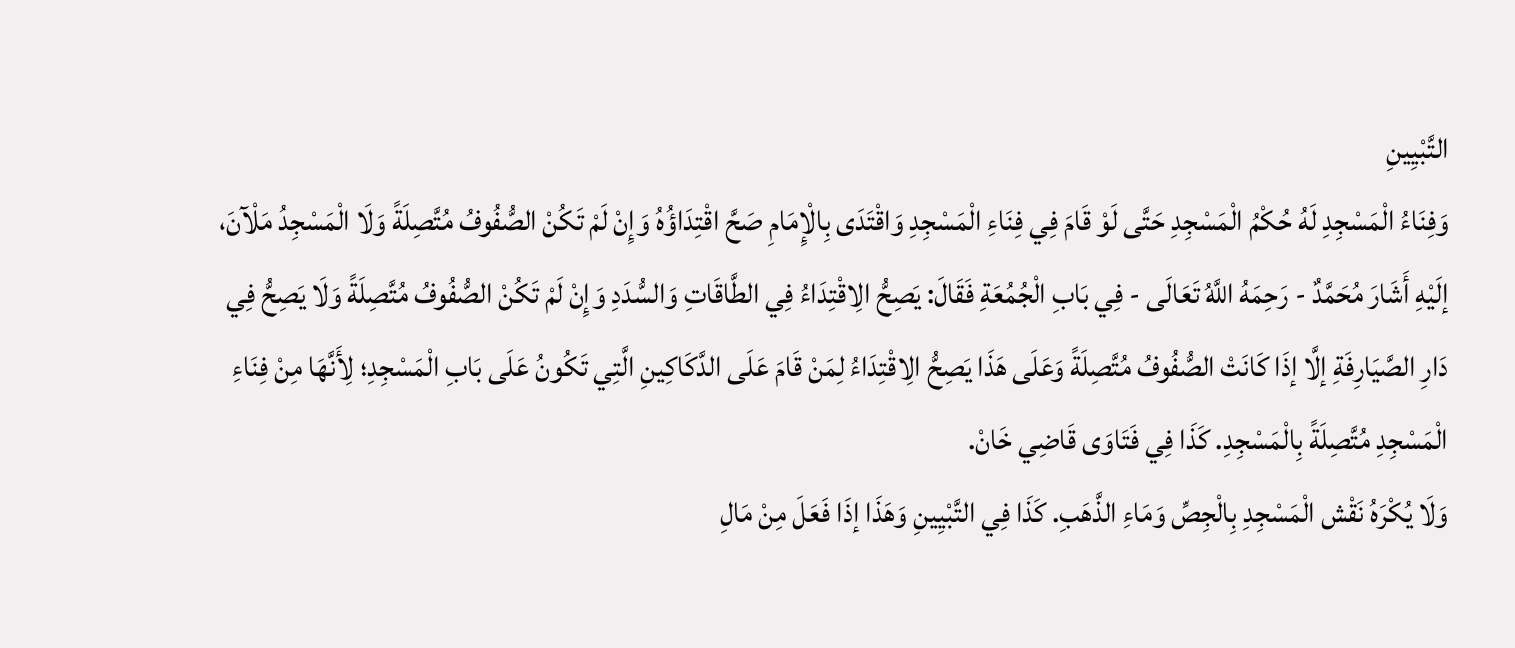التَّبْيِينِ
وَفِنَاءُ الْمَسْجِدِ لَهُ حُكْمُ الْمَسْجِدِ حَتَّى لَوْ قَامَ فِي فِنَاءِ الْمَسْجِدِ وَاقْتَدَى بِالْإِمَامِ صَحَّ اقْتِدَاؤُهُ وَإِنْ لَمْ تَكُنْ الصُّفُوفُ مُتَّصِلَةً وَلَا الْمَسْجِدُ مَلْآنَ، إلَيْهِ أَشَارَ مُحَمَّدٌ - رَحِمَهُ اللَّهُ تَعَالَى - فِي بَابِ الْجُمُعَةِ فَقَالَ: يَصِحُّ الِاقْتِدَاءُ فِي الطَّاقَاتِ وَالسُّدَدِ وَإِنْ لَمْ تَكُنْ الصُّفُوفُ مُتَّصِلَةً وَلَا يَصِحُّ فِي دَارِ الصَّيَارِفَةِ إلَّا إذَا كَانَتْ الصُّفُوفُ مُتَّصِلَةً وَعَلَى هَذَا يَصِحُّ الِاقْتِدَاءُ لِمَنْ قَامَ عَلَى الدَّكَاكِينِ الَّتِي تَكُونُ عَلَى بَابِ الْمَسْجِدِ؛ لِأَنَّهَا مِنْ فِنَاءِ الْمَسْجِدِ مُتَّصِلَةً بِالْمَسْجِدِ. كَذَا فِي فَتَاوَى قَاضِي خَانْ.
وَلَا يُكْرَهُ نَقْش الْمَسْجِدِ بِالْجِصِّ وَمَاءِ الذَّهَبِ. كَذَا فِي التَّبْيِينِ وَهَذَا إذَا فَعَلَ مِنْ مَالِ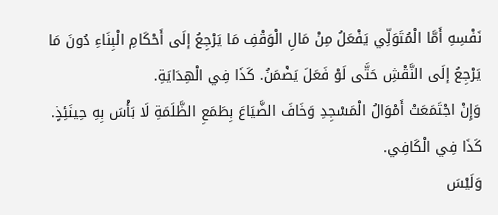نَفْسِهِ أَمَّا الْمُتَوَلِّي يَفْعَلُ مِنْ مَالِ الْوَقْفِ مَا يَرْجِعُ إلَى أَحْكَامِ الْبِنَاءِ دُونَ مَا يَرْجِعُ إلَى النَّقْشِ حَتَّى لَوْ فَعَلَ يَضْمَنُ. كَذَا فِي الْهِدَايَةِ.
وَإِنْ اجْتَمَعَتْ أَمْوَالُ الْمَسْجِدِ وَخَافَ الضَّيَاعَ بِطَمَعِ الظَّلَمَةِ لَا بَأْسَ بِهِ حِينَئِذٍ. كَذَا فِي الْكَافِي.
وَلَيْسَ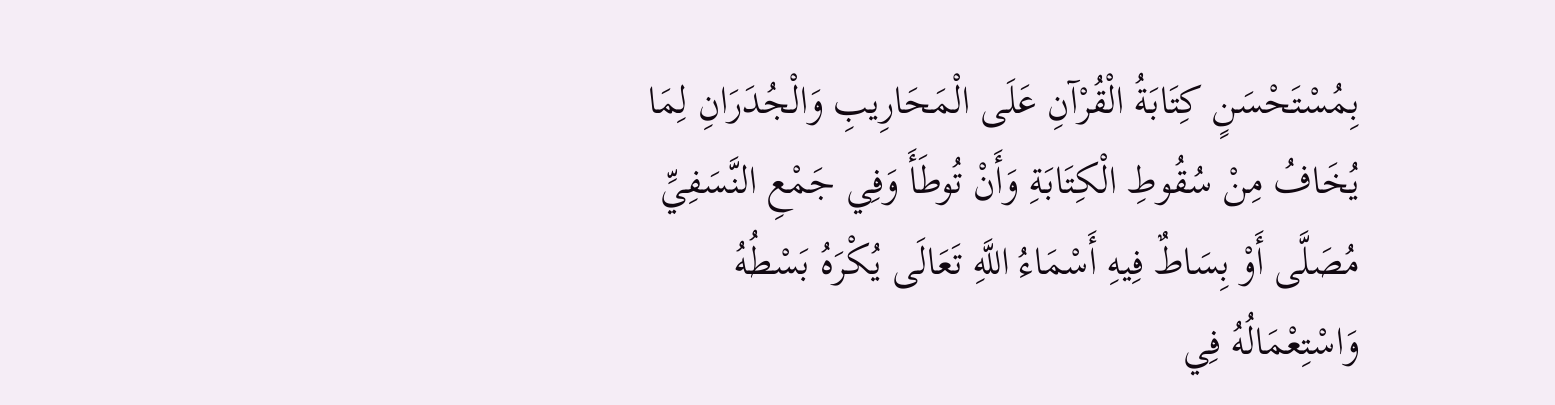بِمُسْتَحْسَنٍ كِتَابَةُ الْقُرْآنِ عَلَى الْمَحَارِيبِ وَالْجُدَرَانِ لِمَا يُخَافُ مِنْ سُقُوطِ الْكِتَابَةِ وَأَنْ تُوطَأَ وَفِي جَمْعِ النَّسَفِيِّ مُصَلَّى أَوْ بِسَاطٌ فِيهِ أَسْمَاءُ اللَّهِ تَعَالَى يُكْرَهُ بَسْطُهُ وَاسْتِعْمَالُهُ فِي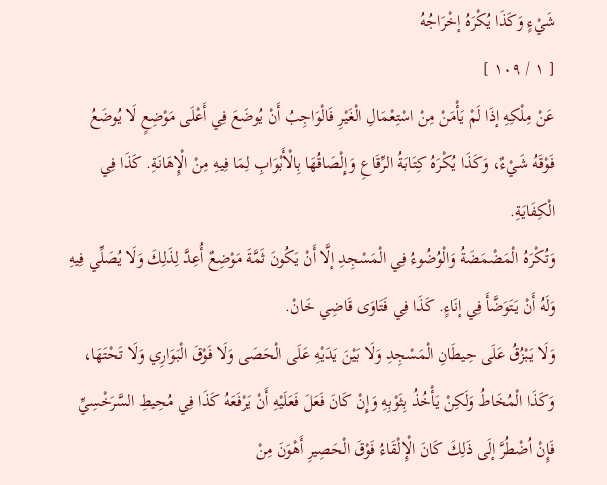شَيْءٍ وَكَذَا يُكْرَهُ إخْرَاجُهُ
[ ١ / ١٠٩ ]
عَنْ مِلْكِهِ إذَا لَمْ يَأْمَنْ مِنْ اسْتِعْمَالِ الْغَيْرِ فَالْوَاجِبُ أَنْ يُوضَعَ فِي أَعْلَى مَوْضِعٍ لَا يُوضَعُ فَوْقَهُ شَيْءٌ، وَكَذَا يُكْرَهُ كِتَابَةُ الرِّقَاعِ وَإِلْصَاقُهَا بِالْأَبْوَابِ لِمَا فِيهِ مِنْ الْإِهَانَةِ. كَذَا فِي الْكِفَايَةِ.
وَتُكْرَهُ الْمَضْمَضَةُ وَالْوُضُوءُ فِي الْمَسْجِدِ إلَّا أَنْ يَكُونَ ثَمَّةَ مَوْضِعٌ أُعِدَّ لِذَلِكَ وَلَا يُصَلِّي فِيهِ وَلَهُ أَنْ يَتَوَضَّأَ فِي إنَاءٍ. كَذَا فِي فَتَاوَى قَاضِي خَانْ.
وَلَا يَبْزُقُ عَلَى حِيطَانِ الْمَسْجِدِ وَلَا بَيْنَ يَدَيْهِ عَلَى الْحَصَى وَلَا فَوْقَ الْبَوَارِي وَلَا تَحْتَهَا، وَكَذَا الْمُخَاطُ وَلَكِنْ يَأْخُذُ بِثَوْبِهِ وَإِنْ كَانَ فَعَلَ فَعَلَيْهِ أَنْ يَرْفَعَهُ كَذَا فِي مُحِيطِ السَّرَخْسِيِّ فَإِنْ اُضْطُرَّ إلَى ذَلِكَ كَانَ الْإِلْقَاءُ فَوْقَ الْحَصِيرِ أَهْوَنَ مِنْ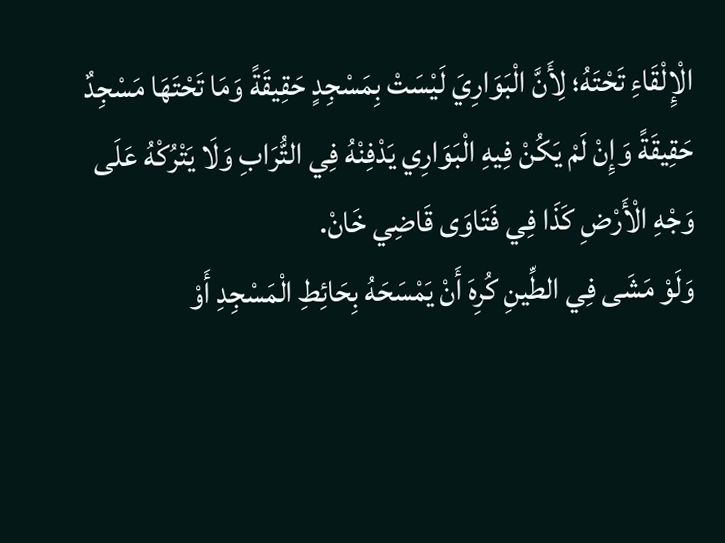الْإِلْقَاءِ تَحْتَهُ؛ لِأَنَّ الْبَوَارِيَ لَيْسَتْ بِمَسْجِدٍ حَقِيقَةً وَمَا تَحْتَهَا مَسْجِدٌ حَقِيقَةً وَإِنْ لَمْ يَكُنْ فِيهِ الْبَوَارِي يَدْفِنْهُ فِي التُّرَابِ وَلَا يَتْرُكْهُ عَلَى وَجْهِ الْأَرْضِ كَذَا فِي فَتَاوَى قَاضِي خَانْ.
وَلَوْ مَشَى فِي الطِّينِ كُرِهَ أَنْ يَمْسَحَهُ بِحَائِطِ الْمَسْجِدِ أَوْ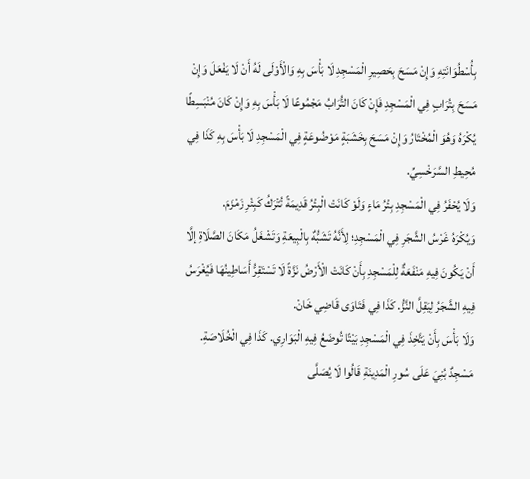بِأُسْطُوَانَتِهِ وَإِنْ مَسَحَ بِحَصِيرِ الْمَسْجِدِ لَا بَأْسَ بِهِ وَالْأَوْلَى لَهُ أَنْ لَا يَفْعَلَ وَإِنْ مَسَحَ بِتُرَابٍ فِي الْمَسْجِدِ فَإِنْ كَانَ التُّرَابُ مَجْمُوعًا لَا بَأْسَ بِهِ وَإِنْ كَانَ مُنْبَسِطًا يُكْرَهُ وَهُوَ الْمُخْتَارُ وَإِنْ مَسَحَ بِخَشَبَةٍ مَوْضُوعَةٍ فِي الْمَسْجِدِ لَا بَأْسَ بِهِ كَذَا فِي مُحِيطِ السَّرَخْسِيِّ.
وَلَا يُحْفَرُ فِي الْمَسْجِدِ بِئْرُ مَاءٍ وَلَوْ كَانَتْ الْبِئْرُ قَدِيمَةً تُتْرَكُ كَبِئْرِ زَمْزَمَ.
وَيُكْرَهُ غَرْسُ الشَّجَرِ فِي الْمَسْجِدِ؛ لِأَنَّهُ تَشَبُّهٌ بِالْبِيعَةِ وَتَشْغَلُ مَكَانَ الصَّلَاةِ إلَّا أَنْ يَكُونَ فِيهِ مَنْفَعَةٌ لِلْمَسْجِدِ بِأَنْ كَانَتْ الْأَرْضُ نَزَّةً لَا تَسْتَقِرُّ أَسَاطِينُهَا فَيُغْرَسُ فِيهِ الشَّجَرُ لِيَقِلَّ النَّزُّ. كَذَا فِي فَتَاوَى قَاضِي خَانْ.
وَلَا بَأْسَ بِأَنْ يَتَّخِذَ فِي الْمَسْجِدِ بَيْتًا تُوضَعُ فِيهِ الْبَوَارِي. كَذَا فِي الْخُلَاصَةِ.
مَسْجِدٌ بُنِيَ عَلَى سُورِ الْمَدِينَةِ قَالُوا لَا يُصَلَّى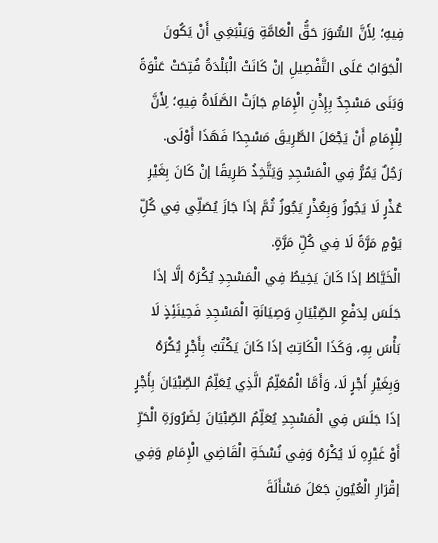فِيهِ؛ لِأَنَّ السُّوَرَ حَقُّ الْعَامَّةِ وَيَنْبَغِي أَنْ يَكُونَ الْجَوَابُ عَلَى التَّفْصِيلِ إنْ كَانَتْ الْبَلْدَةُ فُتِحَتْ عَنْوَةً وَبَنَى مَسْجِدٌ بِإِذْنِ الْإِمَامِ جَازَتْ الصَّلَاةُ فِيهِ؛ لِأَنَّ لِلْإِمَامِ أَنْ يَجْعَلَ الطَّرِيقَ مَسْجِدًا فَهَذَا أَوْلَى.
رَجُلٌ يَمُرُّ فِي الْمَسْجِدِ وَيَتَّخِذُ طَرِيقًا إنْ كَانَ بِغَيْرِ عُذْرٍ لَا يَجُوزُ وَبِعُذْرٍ يَجُوزُ ثُمَّ إذَا جَازَ يُصَلِّي فِي كُلِّ يَوْمٍ مَرَّةً لَا فِي كُلِّ مَرَّةٍ.
الْخَيَّاطُ إذَا كَانَ يَخِيطُ فِي الْمَسْجِدِ يُكْرَهُ إلَّا إذَا جَلَسَ لِدَفْعِ الصِّبْيَانِ وَصِيَانَةِ الْمَسْجِدِ فَحِينَئِذٍ لَا بَأْسَ بِهِ، وَكَذَا الْكَاتِبُ إذَا كَانَ يَكْتُبُ بِأَجْرٍ يُكْرَهُ وَبِغَيْرِ أَجْرٍ لَا، وَأَمَّا الْمُعَلِّمُ الَّذِي يُعَلِّمُ الصِّبْيَانَ بِأَجْرٍ إذَا جَلَسَ فِي الْمَسْجِدِ يُعَلِّمُ الصِّبْيَانَ لِضَرُورَةِ الْحَرِّ أَوْ غَيْرِهِ لَا يُكْرَهُ وَفِي نُسْخَةِ الْقَاضِي الْإِمَامِ وَفِي إقْرَارِ الْعُيُونِ جَعَلَ مَسْأَلَةَ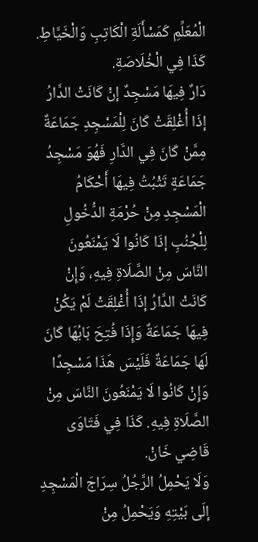الْمُعَلِّمِ كَمَسْأَلَةِ الْكَاتِبِ وَالْخَيَّاطِ. كَذَا فِي الْخُلَاصَةِ.
دَارٌ فِيهَا مَسْجِدٌ إنْ كَانَتْ الدَّارُ إذَا أُغْلِقَتْ كَانَ لِلْمَسْجِدِ جَمَاعَةٌ مِمَّنْ كَانَ فِي الدَّارِ فَهُوَ مَسْجِدُ جَمَاعَةٍ تَثْبُتُ فِيهَا أَحْكَامُ الْمَسْجِدِ مِنْ حُرْمَةِ الدُّخُولِ لِلْجُنُبِ إذَا كَانُوا لَا يَمْنَعُونَ النَّاسَ مِنْ الصَّلَاةِ فِيهِ، وَإِنْ كَانَتْ الدَّارُ إذَا أُغْلِقَتْ لَمْ يَكُنْ فِيهَا جَمَاعَةٌ وَإِذَا فُتِحَ بَابُهَا كَانَ لَهَا جَمَاعَةٌ فَلَيْسَ هَذَا مَسْجِدًا وَإِنْ كَانُوا لَا يَمْنَعُونَ النَّاسَ مِنْ الصَّلَاةِ فِيهِ. كَذَا فِي فَتَاوَى قَاضِي خَانْ.
وَلَا يَحْمِلُ الرَّجُلُ سِرَاجَ الْمَسْجِدِ إلَى بَيْتِهِ وَيَحْمِلُ مِنْ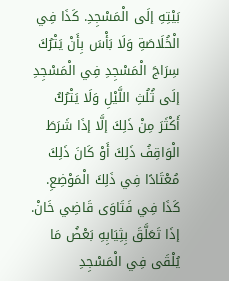بَيْتِهِ إلَى الْمَسْجِدِ. كَذَا فِي الْخُلَاصَةِ وَلَا بَأْسَ بِأَنْ يَتْرُكَ سِرَاجَ الْمَسْجِدِ فِي الْمَسْجِدِ إلَى ثُلُثِ اللَّيْلِ وَلَا يَتْرُكُ أَكْثَرَ مِنْ ذَلِكَ إلَّا إذَا شَرَطَ الْوَاقِفُ ذَلِكَ أَوْ كَانَ ذَلِكَ مُعْتَادًا فِي ذَلِكَ الْمَوْضِعِ. كَذَا فِي فَتَاوَى قَاضِي خَانْ.
إذَا تَعَلَّقَ بِثِيَابِهِ بَعْضُ مَا يُلْقَى فِي الْمَسْجِدِ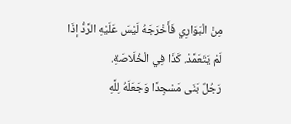مِنْ الْبَوَارِي فَأَخْرَجَهُ لَيْسَ عَلَيْهِ الرَّدُّ إذَا لَمْ يَتَعَمَّدْ. كَذَا فِي الْخُلَاصَةِ.
رَجُلٌ بَنَى مَسْجِدًا وَجَعَلَهُ لِلَّهِ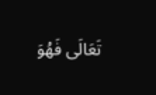تَعَالَى فَهُوَ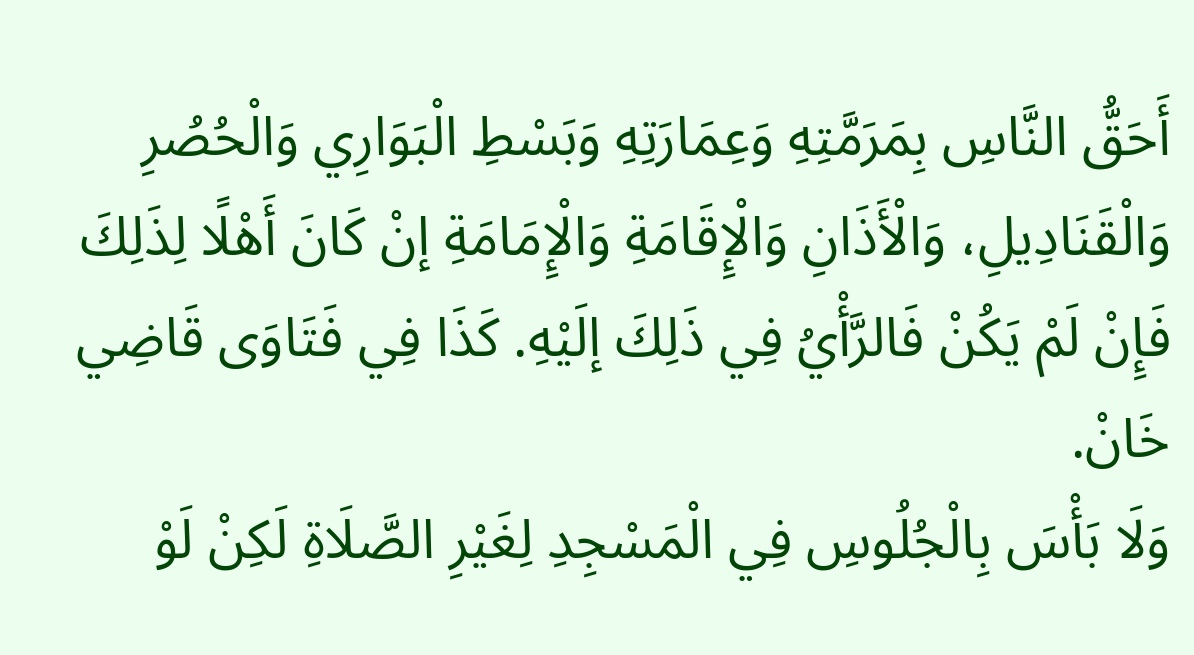أَحَقُّ النَّاسِ بِمَرَمَّتِهِ وَعِمَارَتِهِ وَبَسْطِ الْبَوَارِي وَالْحُصُرِ وَالْقَنَادِيلِ، وَالْأَذَانِ وَالْإِقَامَةِ وَالْإِمَامَةِ إنْ كَانَ أَهْلًا لِذَلِكَ فَإِنْ لَمْ يَكُنْ فَالرَّأْيُ فِي ذَلِكَ إلَيْهِ. كَذَا فِي فَتَاوَى قَاضِي خَانْ.
وَلَا بَأْسَ بِالْجُلُوسِ فِي الْمَسْجِدِ لِغَيْرِ الصَّلَاةِ لَكِنْ لَوْ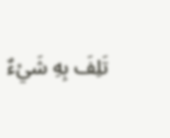تَلِفَ بِهِ شَيْءٌ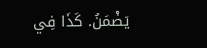يَضْمَنُ. كَذَا فِي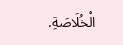الْخُلَاصَةِ.